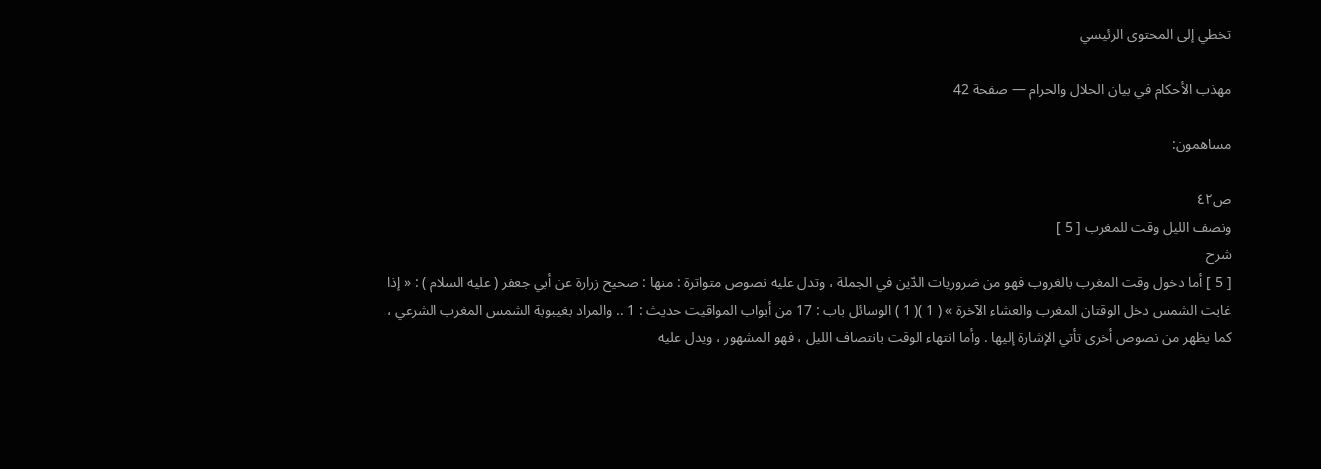تخطي إلى المحتوى الرئيسي

مهذب الأحكام في بيان الحلال والحرام — صفحة 42

مساهمون:

ص٤٢
ونصف الليل وقت للمغرب [ 5 ]
شرح
[ 5 ] أما دخول وقت المغرب بالغروب فهو من ضروريات الدّين في الجملة ، وتدل عليه نصوص متواترة : منها : صحيح زرارة عن أبي جعفر ( عليه السلام ) : « إذا غابت الشمس دخل الوقتان المغرب والعشاء الآخرة » ( 1 )( 1 ) الوسائل باب : 17 من أبواب المواقيت حديث : 1 .. والمراد بغيبوبة الشمس المغرب الشرعي ، كما يظهر من نصوص أخرى تأتي الإشارة إليها . وأما انتهاء الوقت بانتصاف الليل ، فهو المشهور ، ويدل عليه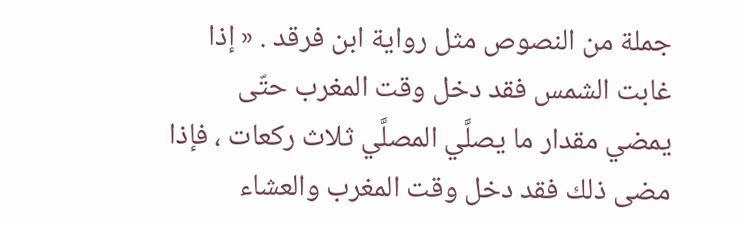جملة من النصوص مثل رواية ابن فرقد . « إذا غابت الشمس فقد دخل وقت المغرب حتّى يمضي مقدار ما يصلَّي المصلَّي ثلاث ركعات ، فإذا مضى ذلك فقد دخل وقت المغرب والعشاء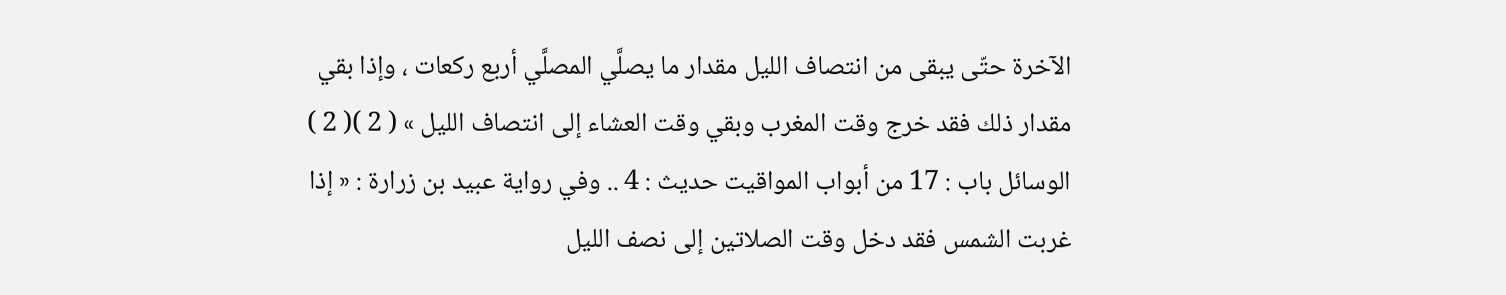الآخرة حتّى يبقى من انتصاف الليل مقدار ما يصلَّي المصلَّي أربع ركعات ، وإذا بقي مقدار ذلك فقد خرج وقت المغرب وبقي وقت العشاء إلى انتصاف الليل » ( 2 )( 2 ) الوسائل باب : 17 من أبواب المواقيت حديث : 4 .. وفي رواية عبيد بن زرارة : « إذا غربت الشمس فقد دخل وقت الصلاتين إلى نصف الليل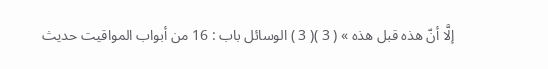إلَّا أنّ هذه قبل هذه » ( 3 )( 3 ) الوسائل باب : 16 من أبواب المواقيت حديث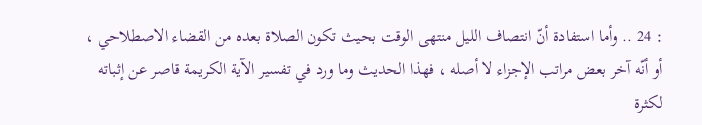: 24 .. وأما استفادة أنّ انتصاف الليل منتهى الوقت بحيث تكون الصلاة بعده من القضاء الاصطلاحي ، أو أنّه آخر بعض مراتب الإجزاء لا أصله ، فهذا الحديث وما ورد في تفسير الآية الكريمة قاصر عن إثباته لكثرة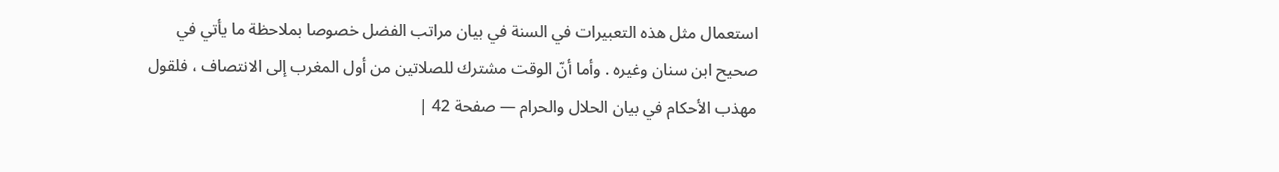استعمال مثل هذه التعبيرات في السنة في بيان مراتب الفضل خصوصا بملاحظة ما يأتي في صحيح ابن سنان وغيره . وأما أنّ الوقت مشترك للصلاتين من أول المغرب إلى الانتصاف ، فلقول
مهذب الأحكام في بيان الحلال والحرام — صفحة 42 |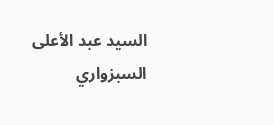السيد عبد الأعلى السبزواري